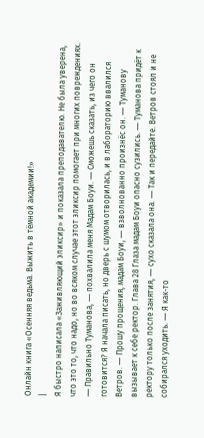Онлайн книга «Осенняя ведьма. Выжить в тёмной академии!»
|
Я быстро написала «Заживляющий эликсир» и показала преподавателю. Не была уверена, что это то, что надо, но во всяком случае этот эликсир помогает при многих повреждениях. ― Правильно Туманова, ― похвалила меня Мадам Боуи. ― Сможешь сказать, из чего он готовится? Я начала писать, но дверь с шумом отворилась, и в лабораторию ввалился Ветров. ― Прошу прощения, мадам Боуи, ― взволнованно произнёс он. ― Туманову вызывает к себе ректор. Глава 28 Глаза мадам Боуи опасно сузились. ― Туманова придёт к ректору только после занятия, ― сухо сказала она. ― Так и передайте. Ветров стоял и не собирался уходить. ― Я как-то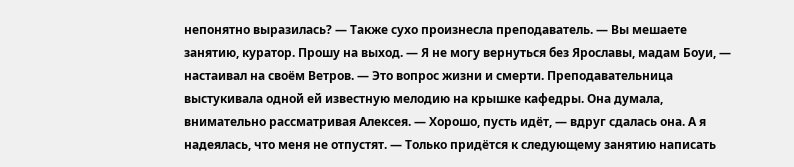непонятно выразилась? ― Также сухо произнесла преподаватель. ― Вы мешаете занятию, куратор. Прошу на выход. ― Я не могу вернуться без Ярославы, мадам Боуи, ― настаивал на своём Ветров. ― Это вопрос жизни и смерти. Преподавательница выстукивала одной ей известную мелодию на крышке кафедры. Она думала, внимательно рассматривая Алексея. ― Хорошо, пусть идёт, ― вдруг сдалась она. А я надеялась, что меня не отпустят. ― Только придётся к следующему занятию написать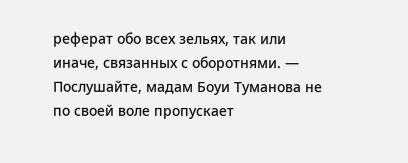реферат обо всех зельях, так или иначе, связанных с оборотнями. ― Послушайте, мадам Боуи Туманова не по своей воле пропускает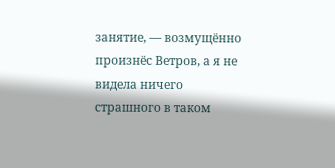занятие, ― возмущённо произнёс Ветров, а я не видела ничего страшного в таком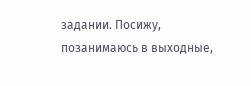задании. Посижу, позанимаюсь в выходные,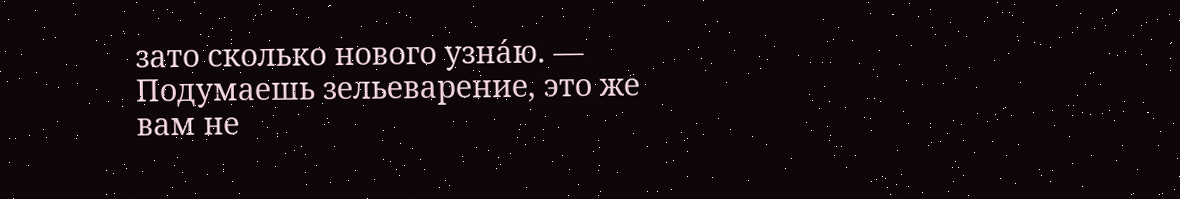зато сколько нового узна́ю. ― Подумаешь зельеварение, это же вам не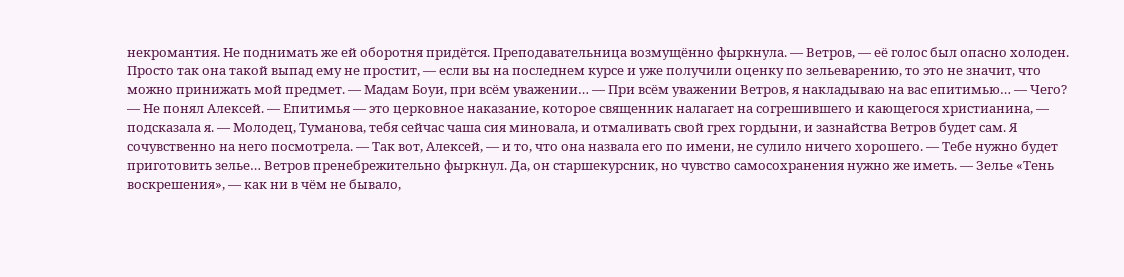некромантия. Не поднимать же ей оборотня придётся. Преподавательница возмущённо фыркнула. ― Ветров, ― её голос был опасно холоден. Просто так она такой выпад ему не простит, ― если вы на последнем курсе и уже получили оценку по зельеварению, то это не значит, что можно принижать мой предмет. ― Мадам Боуи, при всём уважении… ― При всём уважении Ветров, я накладываю на вас епитимью… ― Чего? ― Не понял Алексей. ― Епитимья — это церковное наказание, которое священник налагает на согрешившего и кающегося христианина, ― подсказала я. ― Молодец, Туманова, тебя сейчас чаша сия миновала, и отмаливать свой грех гордыни, и зазнайства Ветров будет сам. Я сочувственно на него посмотрела. ― Так вот, Алексей, ― и то, что она назвала его по имени, не сулило ничего хорошего. ― Тебе нужно будет приготовить зелье… Ветров пренебрежительно фыркнул. Да, он старшекурсник, но чувство самосохранения нужно же иметь. ― Зелье «Тень воскрешения», ― как ни в чём не бывало,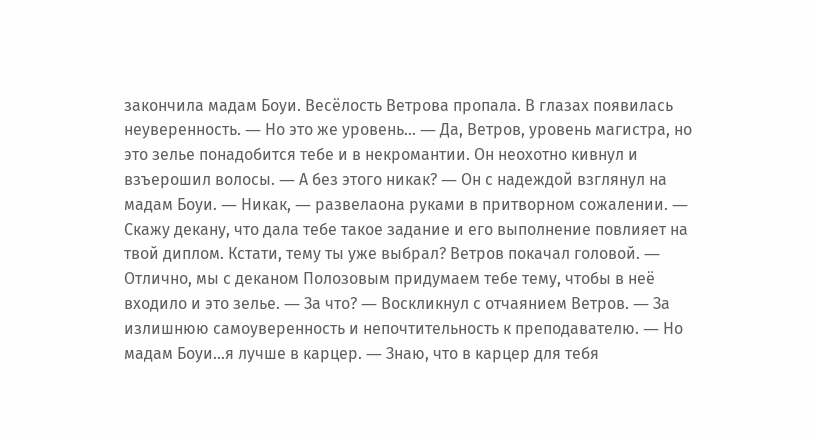закончила мадам Боуи. Весёлость Ветрова пропала. В глазах появилась неуверенность. ― Но это же уровень… ― Да, Ветров, уровень магистра, но это зелье понадобится тебе и в некромантии. Он неохотно кивнул и взъерошил волосы. ― А без этого никак? ― Он с надеждой взглянул на мадам Боуи. ― Никак, ― развелаона руками в притворном сожалении. ― Скажу декану, что дала тебе такое задание и его выполнение повлияет на твой диплом. Кстати, тему ты уже выбрал? Ветров покачал головой. ― Отлично, мы с деканом Полозовым придумаем тебе тему, чтобы в неё входило и это зелье. ― За что? ― Воскликнул с отчаянием Ветров. ― За излишнюю самоуверенность и непочтительность к преподавателю. ― Но мадам Боуи…я лучше в карцер. ― Знаю, что в карцер для тебя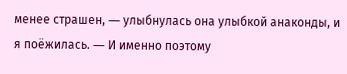менее страшен, ― улыбнулась она улыбкой анаконды, и я поёжилась. ― И именно поэтому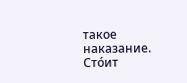такое наказание. Сто́ит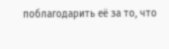поблагодарить её за то, что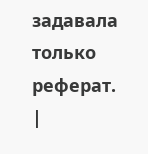задавала только реферат. |